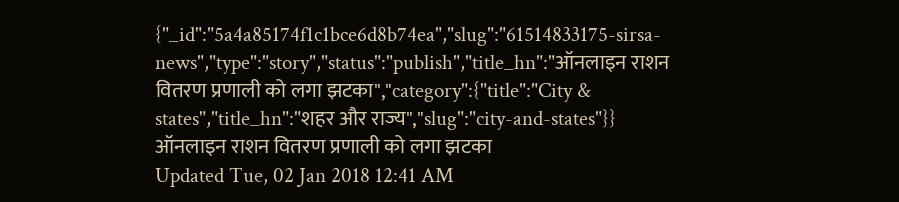{"_id":"5a4a85174f1c1bce6d8b74ea","slug":"61514833175-sirsa-news","type":"story","status":"publish","title_hn":"ऑनलाइन राशन वितरण प्रणाली को लगा झटका","category":{"title":"City & states","title_hn":"शहर और राज्य","slug":"city-and-states"}}
ऑनलाइन राशन वितरण प्रणाली को लगा झटका
Updated Tue, 02 Jan 2018 12:41 AM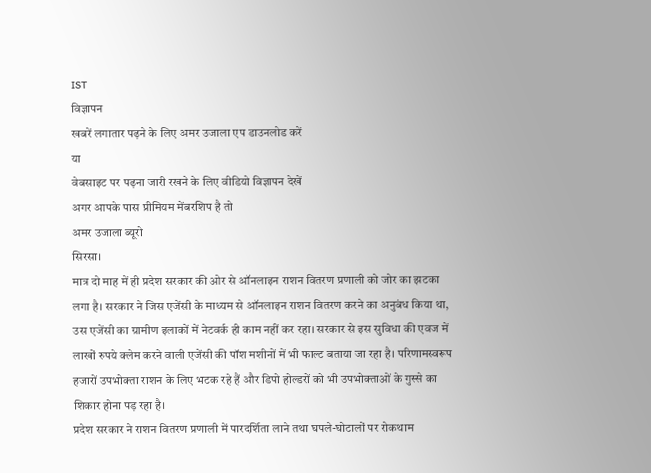IST
विज्ञापन
खबरें लगातार पढ़ने के लिए अमर उजाला एप डाउनलोड करें
या
वेबसाइट पर पढ़ना जारी रखने के लिए वीडियो विज्ञापन देखें
अगर आपके पास प्रीमियम मेंबरशिप है तो
अमर उजाला ब्यूरो
सिरसा।
मात्र दो माह में ही प्रदेश सरकार की ओर से ऑनलाइन राशन वितरण प्रणाली को जोर का झटका लगा है। सरकार ने जिस एजेंसी के माध्यम से ऑनलाइन राशन वितरण करने का अनुबंध किया था, उस एजेंसी का ग्रामीण इलाकों में नेटवर्क ही काम नहीं कर रहा। सरकार से इस सुविधा की एवज में लाखों रुपये क्लेम करने वाली एजेंसी की पॉश मशीनों में भी फाल्ट बताया जा रहा है। परिणामस्वरूप हजारों उपभोक्ता राशन के लिए भटक रहे हैं और डिपो होल्डरों को भी उपभोक्ताओं के गुस्से का शिकार होना पड़ रहा है।
प्रदेश सरकार ने राशन वितरण प्रणाली में पारदर्शिता लाने तथा घपले-घोटालों पर रोकथाम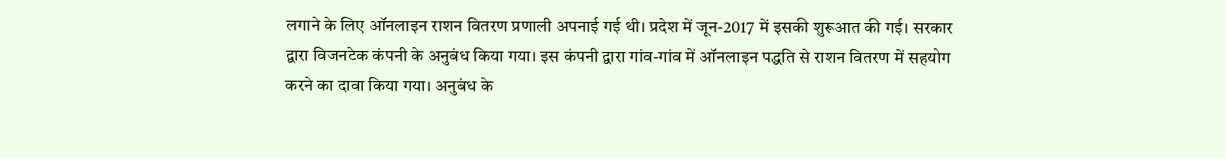लगाने के लिए ऑनलाइन राशन वितरण प्रणाली अपनाई गई थी। प्रदेश में जून-2017 में इसकी शुरूआत की गई। सरकार द्वारा विजनटेक कंपनी के अनुबंध किया गया। इस कंपनी द्वारा गांव-गांव में ऑनलाइन पद्धति से राशन वितरण में सहयोग करने का दावा किया गया। अनुबंध के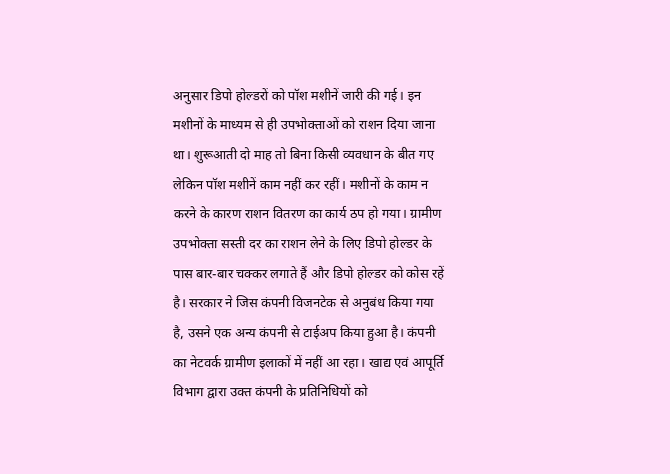अनुसार डिपो होल्डरों को पॉश मशीनें जारी की गई। इन मशीनों के माध्यम से ही उपभोक्ताओं को राशन दिया जाना था। शुरूआती दो माह तो बिना किसी व्यवधान के बीत गए लेकिन पॉश मशीनें काम नहीं कर रहीं। मशीनों के काम न करने के कारण राशन वितरण का कार्य ठप हो गया। ग्रामीण उपभोक्ता सस्ती दर का राशन लेने के लिए डिपो होल्डर के पास बार-बार चक्कर लगाते हैं और डिपो होल्डर को कोस रहें है। सरकार ने जिस कंपनी विजनटेक से अनुबंध किया गया है, उसने एक अन्य कंपनी से टाईअप किया हुआ है। कंपनी का नेटवर्क ग्रामीण इलाकों में नहीं आ रहा। खाद्य एवं आपूर्ति विभाग द्वारा उक्त कंपनी के प्रतिनिधियों को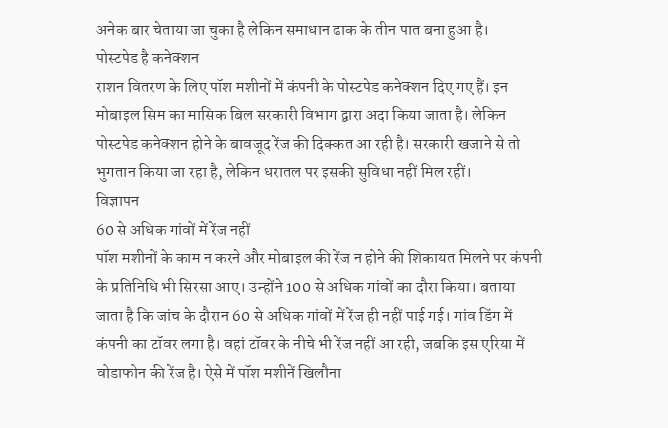अनेक बार चेताया जा चुका है लेकिन समाधान ढाक के तीन पात बना हुआ है।
पोस्टपेड है कनेक्शन
राशन वितरण के लिए पॉश मशीनों में कंपनी के पोस्टपेड कनेक्शन दिए गए हैं। इन मोबाइल सिम का मासिक बिल सरकारी विभाग द्वारा अदा किया जाता है। लेकिन पोस्टपेड कनेक्शन होने के बावजूद रेंज की दिक्कत आ रही है। सरकारी खजाने से तो भुगतान किया जा रहा है, लेकिन धरातल पर इसकी सुविधा नहीं मिल रहीं।
विज्ञापन
60 से अधिक गांवों में रेंज नहीं
पॉश मशीनों के काम न करने और मोबाइल की रेंज न होने की शिकायत मिलने पर कंपनी के प्रतिनिधि भी सिरसा आए। उन्होंने 100 से अधिक गांवों का दौरा किया। बताया जाता है कि जांच के दौरान 60 से अधिक गांवों में रेंज ही नहीं पाई गई। गांव डिंग में कंपनी का टॉवर लगा है। वहां टॉवर के नीचे भी रेंज नहीं आ रही, जबकि इस एरिया में वोडाफोन की रेंज है। ऐसे में पॉश मशीनें खिलौना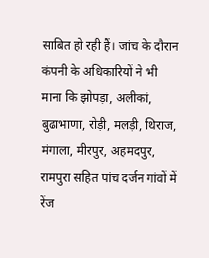साबित हो रही हैं। जांच के दौरान कंपनी के अधिकारियों ने भी माना कि झोपड़ा, अलीकां, बुढाभाणा, रोड़ी, मलड़ी, थिराज, मंगाला, मीरपुर, अहमदपुर, रामपुरा सहित पांच दर्जन गांवों में रेंज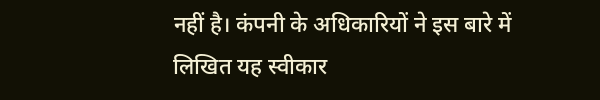नहीं है। कंपनी के अधिकारियों ने इस बारे में लिखित यह स्वीकार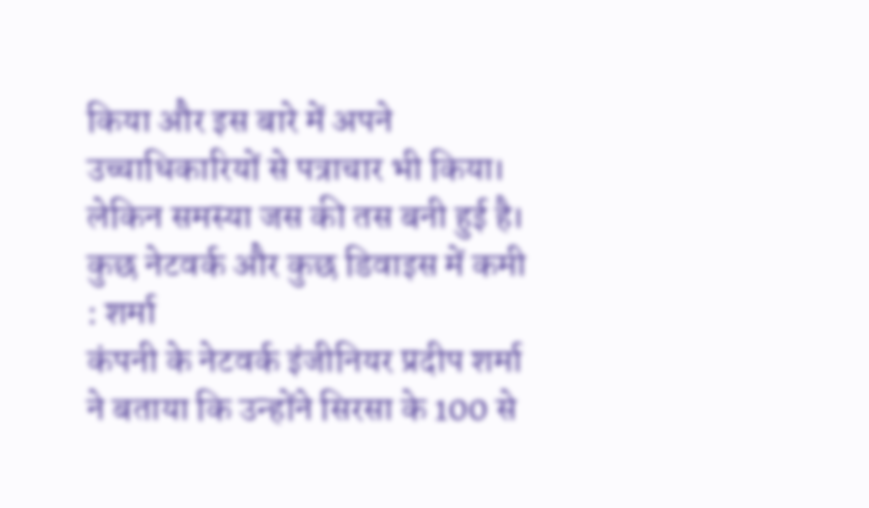किया और इस बारे में अपने उच्चाधिकारियों से पत्राचार भी किया। लेकिन समस्या जस की तस बनी हुई है।
कुछ नेटवर्क और कुछ डिवाइस में कमी : शर्मा
कंपनी के नेटवर्क इंजीनियर प्रदीप शर्मा ने बताया कि उन्होंने सिरसा के 100 से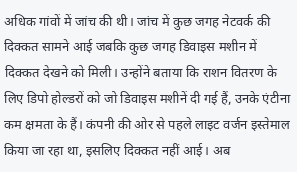अधिक गांवों में जांच की थी। जांच में कुछ जगह नेटवर्क की दिक्कत सामने आई जबकि कुछ जगह डिवाइस मशीन में दिक्कत देखने को मिली। उन्होंने बताया कि राशन वितरण के लिए डिपो होल्डरों को जो डिवाइस मशीनें दी गई हैं, उनके एंटीना कम क्षमता के हैं। कंपनी की ओर से पहले लाइट वर्जन इस्तेमाल किया जा रहा था, इसलिए दिक्कत नहीं आई। अब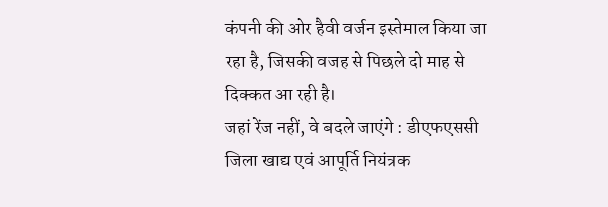कंपनी की ओर हैवी वर्जन इस्तेमाल किया जा रहा है, जिसकी वजह से पिछले दो माह से दिक्कत आ रही है।
जहां रेंज नहीं, वे बदले जाएंगे : डीएफएससी
जिला खाद्य एवं आपूर्ति नियंत्रक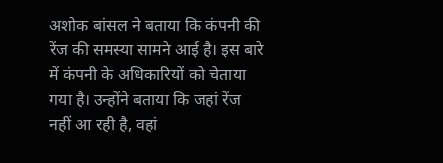अशोक बांसल ने बताया कि कंपनी की रेंज की समस्या सामने आई है। इस बारे में कंपनी के अधिकारियों को चेताया गया है। उन्होंने बताया कि जहां रेंज नहीं आ रही है, वहां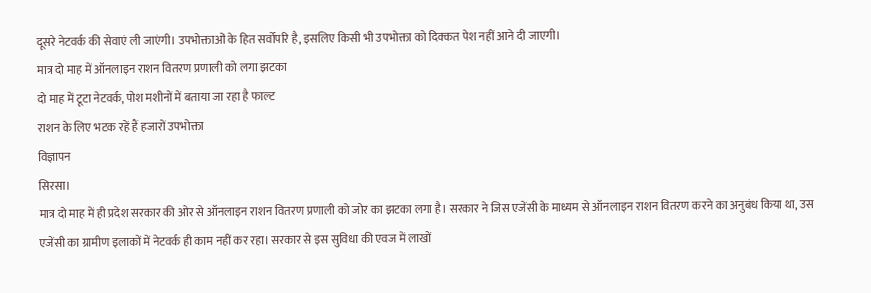दूसरे नेटवर्क की सेवाएं ली जाएंगी। उपभोक्ताओं के हित सर्वोपरि है, इसलिए किसी भी उपभोक्ता को दिक्कत पेश नहीं आने दी जाएगी।
मात्र दो माह में ऑनलाइन राशन वितरण प्रणाली को लगा झटका
दो माह में टूटा नेटवर्क, पोश मशीनों में बताया जा रहा है फाल्ट
राशन के लिए भटक रहें हैं हजारों उपभोक्ता
विज्ञापन
सिरसा।
मात्र दो माह में ही प्रदेश सरकार की ओर से ऑनलाइन राशन वितरण प्रणाली को जोर का झटका लगा है। सरकार ने जिस एजेंसी के माध्यम से ऑनलाइन राशन वितरण करने का अनुबंध किया था, उस एजेंसी का ग्रामीण इलाकों में नेटवर्क ही काम नहीं कर रहा। सरकार से इस सुविधा की एवज में लाखों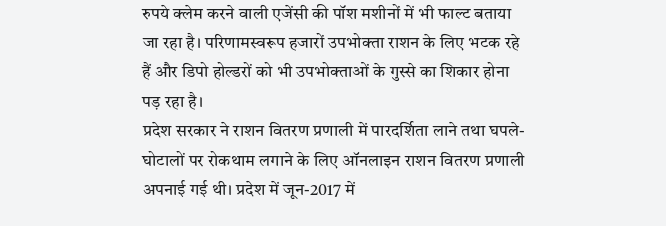रुपये क्लेम करने वाली एजेंसी की पॉश मशीनों में भी फाल्ट बताया जा रहा है। परिणामस्वरूप हजारों उपभोक्ता राशन के लिए भटक रहे हैं और डिपो होल्डरों को भी उपभोक्ताओं के गुस्से का शिकार होना पड़ रहा है।
प्रदेश सरकार ने राशन वितरण प्रणाली में पारदर्शिता लाने तथा घपले-घोटालों पर रोकथाम लगाने के लिए ऑनलाइन राशन वितरण प्रणाली अपनाई गई थी। प्रदेश में जून-2017 में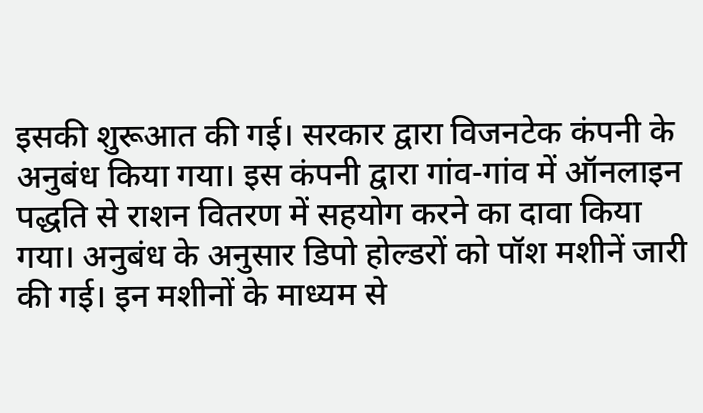इसकी शुरूआत की गई। सरकार द्वारा विजनटेक कंपनी के अनुबंध किया गया। इस कंपनी द्वारा गांव-गांव में ऑनलाइन पद्धति से राशन वितरण में सहयोग करने का दावा किया गया। अनुबंध के अनुसार डिपो होल्डरों को पॉश मशीनें जारी की गई। इन मशीनों के माध्यम से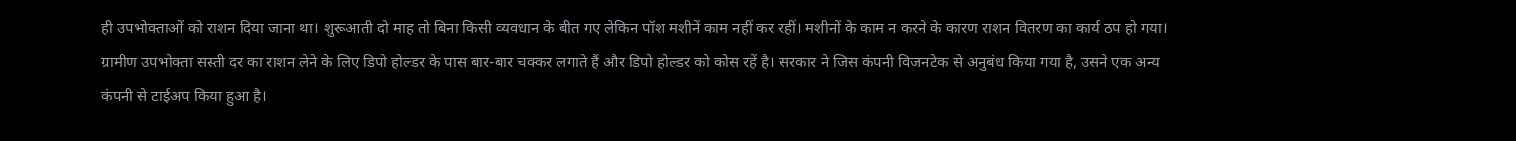ही उपभोक्ताओं को राशन दिया जाना था। शुरूआती दो माह तो बिना किसी व्यवधान के बीत गए लेकिन पॉश मशीनें काम नहीं कर रहीं। मशीनों के काम न करने के कारण राशन वितरण का कार्य ठप हो गया। ग्रामीण उपभोक्ता सस्ती दर का राशन लेने के लिए डिपो होल्डर के पास बार-बार चक्कर लगाते हैं और डिपो होल्डर को कोस रहें है। सरकार ने जिस कंपनी विजनटेक से अनुबंध किया गया है, उसने एक अन्य कंपनी से टाईअप किया हुआ है।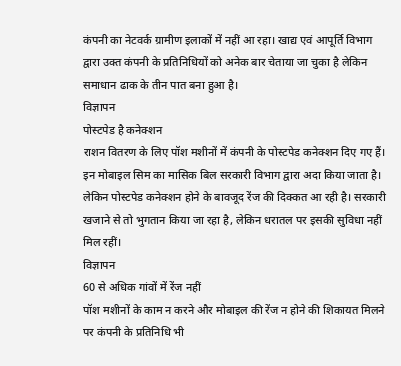कंपनी का नेटवर्क ग्रामीण इलाकों में नहीं आ रहा। खाद्य एवं आपूर्ति विभाग द्वारा उक्त कंपनी के प्रतिनिधियों को अनेक बार चेताया जा चुका है लेकिन समाधान ढाक के तीन पात बना हुआ है।
विज्ञापन
पोस्टपेड है कनेक्शन
राशन वितरण के लिए पॉश मशीनों में कंपनी के पोस्टपेड कनेक्शन दिए गए हैं। इन मोबाइल सिम का मासिक बिल सरकारी विभाग द्वारा अदा किया जाता है। लेकिन पोस्टपेड कनेक्शन होने के बावजूद रेंज की दिक्कत आ रही है। सरकारी खजाने से तो भुगतान किया जा रहा है, लेकिन धरातल पर इसकी सुविधा नहीं मिल रहीं।
विज्ञापन
60 से अधिक गांवों में रेंज नहीं
पॉश मशीनों के काम न करने और मोबाइल की रेंज न होने की शिकायत मिलने पर कंपनी के प्रतिनिधि भी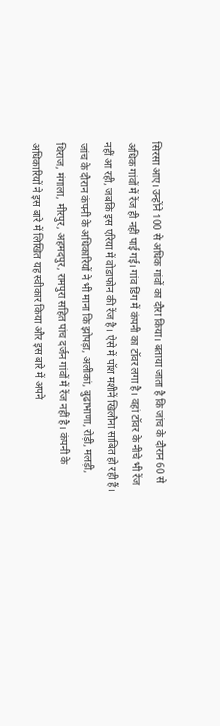सिरसा आए। उन्होंने 100 से अधिक गांवों का दौरा किया। बताया जाता है कि जांच के दौरान 60 से अधिक गांवों में रेंज ही नहीं पाई गई। गांव डिंग में कंपनी का टॉवर लगा है। वहां टॉवर के नीचे भी रेंज नहीं आ रही, जबकि इस एरिया में वोडाफोन की रेंज है। ऐसे में पॉश मशीनें खिलौना साबित हो रही हैं। जांच के दौरान कंपनी के अधिकारियों ने भी माना कि झोपड़ा, अलीकां, बुढाभाणा, रोड़ी, मलड़ी, थिराज, मंगाला, मीरपुर, अहमदपुर, रामपुरा सहित पांच दर्जन गांवों में रेंज नहीं है। कंपनी के अधिकारियों ने इस बारे में लिखित यह स्वीकार किया और इस बारे में अपने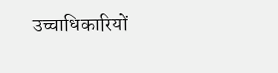उच्चाधिकारियों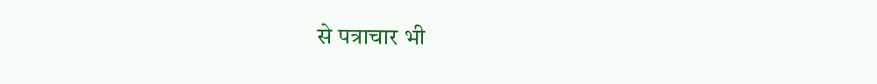से पत्राचार भी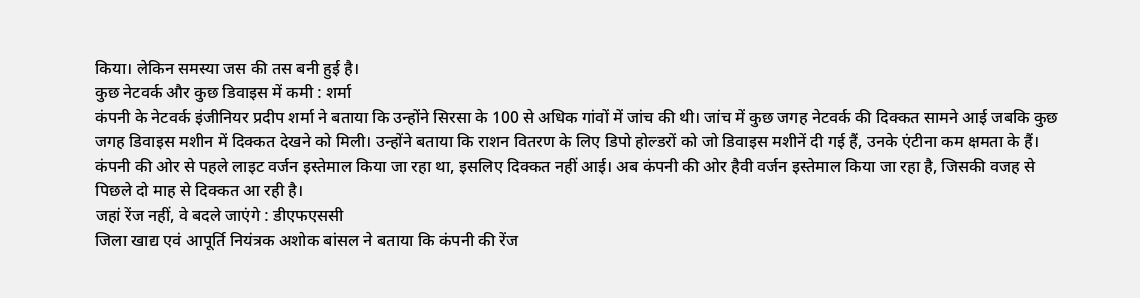किया। लेकिन समस्या जस की तस बनी हुई है।
कुछ नेटवर्क और कुछ डिवाइस में कमी : शर्मा
कंपनी के नेटवर्क इंजीनियर प्रदीप शर्मा ने बताया कि उन्होंने सिरसा के 100 से अधिक गांवों में जांच की थी। जांच में कुछ जगह नेटवर्क की दिक्कत सामने आई जबकि कुछ जगह डिवाइस मशीन में दिक्कत देखने को मिली। उन्होंने बताया कि राशन वितरण के लिए डिपो होल्डरों को जो डिवाइस मशीनें दी गई हैं, उनके एंटीना कम क्षमता के हैं। कंपनी की ओर से पहले लाइट वर्जन इस्तेमाल किया जा रहा था, इसलिए दिक्कत नहीं आई। अब कंपनी की ओर हैवी वर्जन इस्तेमाल किया जा रहा है, जिसकी वजह से पिछले दो माह से दिक्कत आ रही है।
जहां रेंज नहीं, वे बदले जाएंगे : डीएफएससी
जिला खाद्य एवं आपूर्ति नियंत्रक अशोक बांसल ने बताया कि कंपनी की रेंज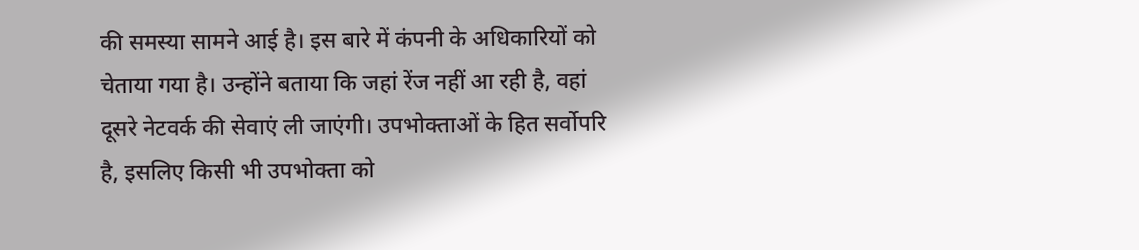की समस्या सामने आई है। इस बारे में कंपनी के अधिकारियों को चेताया गया है। उन्होंने बताया कि जहां रेंज नहीं आ रही है, वहां दूसरे नेटवर्क की सेवाएं ली जाएंगी। उपभोक्ताओं के हित सर्वोपरि है, इसलिए किसी भी उपभोक्ता को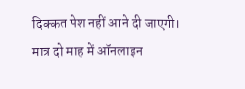दिक्कत पेश नहीं आने दी जाएगी।
मात्र दो माह में ऑनलाइन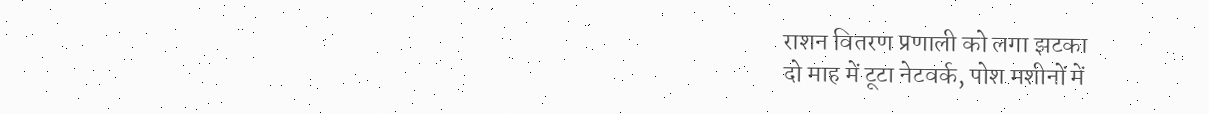राशन वितरण प्रणाली को लगा झटका
दो माह में टूटा नेटवर्क, पोश मशीनों में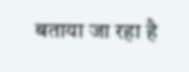बताया जा रहा है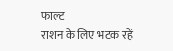फाल्ट
राशन के लिए भटक रहें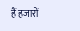हैं हजारों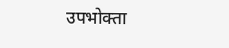उपभोक्ता